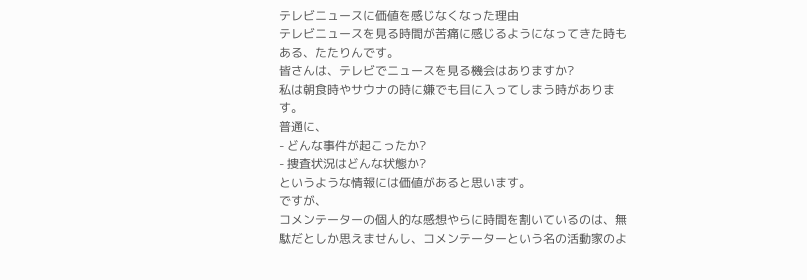テレビニュースに価値を感じなくなった理由
テレビニュースを見る時間が苦痛に感じるようになってきた時もある、たたりんです。
皆さんは、テレビでニュースを見る機会はありますか?
私は朝食時やサウナの時に嫌でも目に入ってしまう時があります。
普通に、
- どんな事件が起こったか?
- 捜査状況はどんな状態か?
というような情報には価値があると思います。
ですが、
コメンテーターの個人的な感想やらに時間を割いているのは、無駄だとしか思えませんし、コメンテーターという名の活動家のよ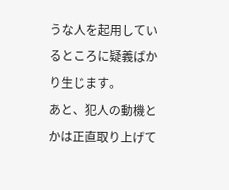うな人を起用しているところに疑義ばかり生じます。
あと、犯人の動機とかは正直取り上げて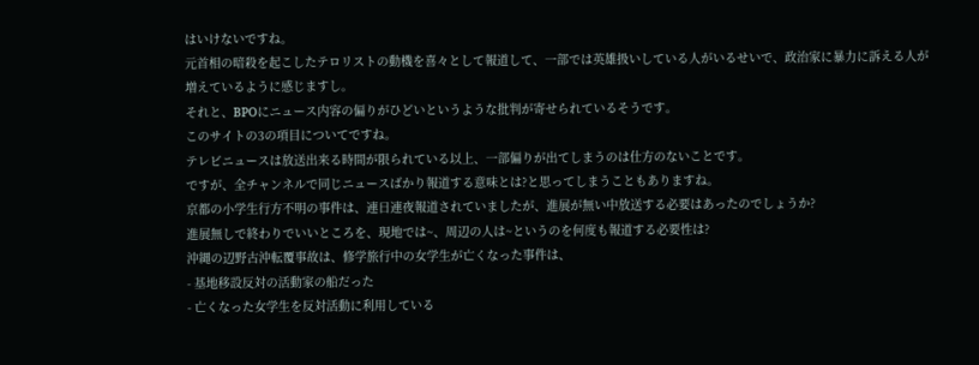はいけないですね。
元首相の暗殺を起こしたテロリストの動機を喜々として報道して、一部では英雄扱いしている人がいるせいで、政治家に暴力に訴える人が増えているように感じますし。
それと、BPOにニュース内容の偏りがひどいというような批判が寄せられているそうです。
このサイトの3の項目についてですね。
テレビニュースは放送出来る時間が限られている以上、一部偏りが出てしまうのは仕方のないことです。
ですが、全チャンネルで同じニュースばかり報道する意味とは?と思ってしまうこともありますね。
京都の小学生行方不明の事件は、連日連夜報道されていましたが、進展が無い中放送する必要はあったのでしょうか?
進展無しで終わりでいいところを、現地では~、周辺の人は~というのを何度も報道する必要性は?
沖縄の辺野古沖転覆事故は、修学旅行中の女学生が亡くなった事件は、
- 基地移設反対の活動家の船だった
- 亡くなった女学生を反対活動に利用している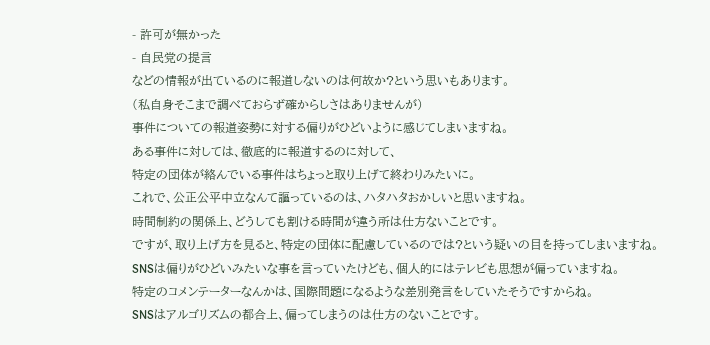- 許可が無かった
- 自民党の提言
などの情報が出ているのに報道しないのは何故か?という思いもあります。
(私自身そこまで調べておらず確からしさはありませんが)
事件についての報道姿勢に対する偏りがひどいように感じてしまいますね。
ある事件に対しては、徹底的に報道するのに対して、
特定の団体が絡んでいる事件はちょっと取り上げて終わりみたいに。
これで、公正公平中立なんて謳っているのは、ハタハタおかしいと思いますね。
時間制約の関係上、どうしても割ける時間が違う所は仕方ないことです。
ですが、取り上げ方を見ると、特定の団体に配慮しているのでは?という疑いの目を持ってしまいますね。
SNSは偏りがひどいみたいな事を言っていたけども、個人的にはテレビも思想が偏っていますね。
特定のコメンテーターなんかは、国際問題になるような差別発言をしていたそうですからね。
SNSはアルゴリズムの都合上、偏ってしまうのは仕方のないことです。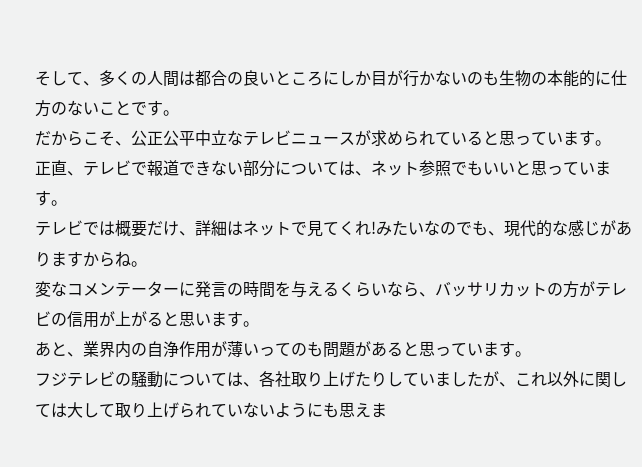そして、多くの人間は都合の良いところにしか目が行かないのも生物の本能的に仕方のないことです。
だからこそ、公正公平中立なテレビニュースが求められていると思っています。
正直、テレビで報道できない部分については、ネット参照でもいいと思っています。
テレビでは概要だけ、詳細はネットで見てくれ!みたいなのでも、現代的な感じがありますからね。
変なコメンテーターに発言の時間を与えるくらいなら、バッサリカットの方がテレビの信用が上がると思います。
あと、業界内の自浄作用が薄いってのも問題があると思っています。
フジテレビの騒動については、各社取り上げたりしていましたが、これ以外に関しては大して取り上げられていないようにも思えま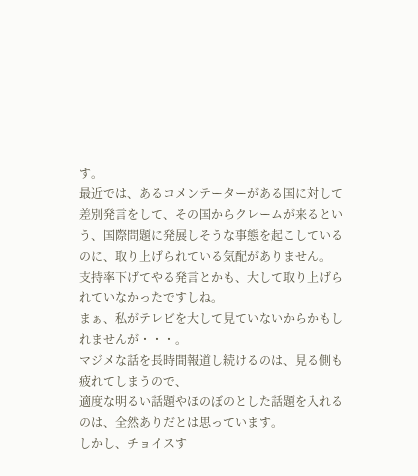す。
最近では、あるコメンテーターがある国に対して差別発言をして、その国からクレームが来るという、国際問題に発展しそうな事態を起こしているのに、取り上げられている気配がありません。
支持率下げてやる発言とかも、大して取り上げられていなかったですしね。
まぁ、私がテレビを大して見ていないからかもしれませんが・・・。
マジメな話を長時間報道し続けるのは、見る側も疲れてしまうので、
適度な明るい話題やほのぼのとした話題を入れるのは、全然ありだとは思っています。
しかし、チョイスす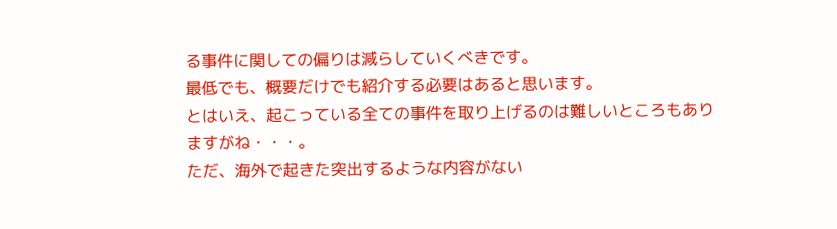る事件に関しての偏りは減らしていくべきです。
最低でも、概要だけでも紹介する必要はあると思います。
とはいえ、起こっている全ての事件を取り上げるのは難しいところもありますがね・・・。
ただ、海外で起きた突出するような内容がない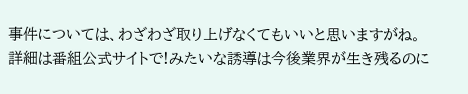事件については、わざわざ取り上げなくてもいいと思いますがね。
詳細は番組公式サイトで!みたいな誘導は今後業界が生き残るのに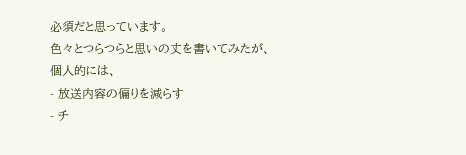必須だと思っています。
色々とつらつらと思いの丈を書いてみたが、
個人的には、
- 放送内容の偏りを減らす
- チ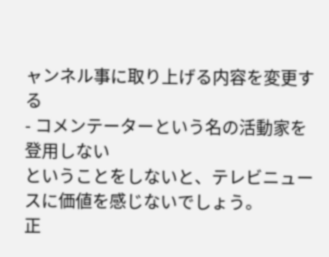ャンネル事に取り上げる内容を変更する
- コメンテーターという名の活動家を登用しない
ということをしないと、テレビニュースに価値を感じないでしょう。
正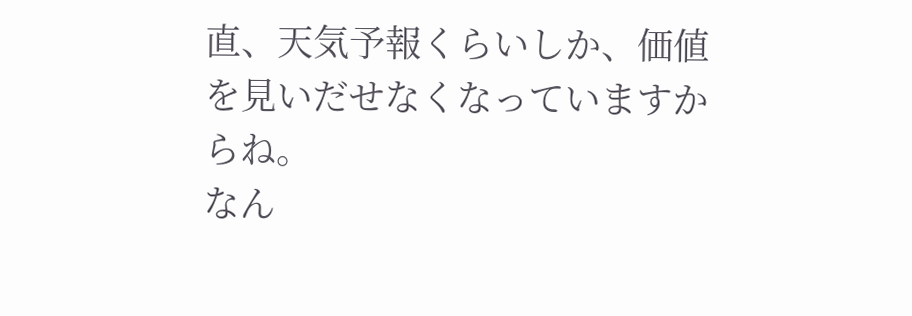直、天気予報くらいしか、価値を見いだせなくなっていますからね。
なん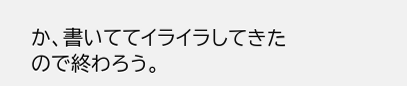か、書いててイライラしてきたので終わろう。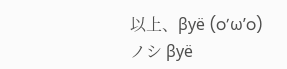以上、βуё (o’ω’o)ノシ βуё